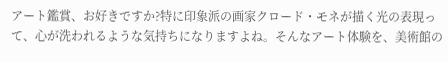アート鑑賞、お好きですか?特に印象派の画家クロード・モネが描く光の表現って、心が洗われるような気持ちになりますよね。そんなアート体験を、美術館の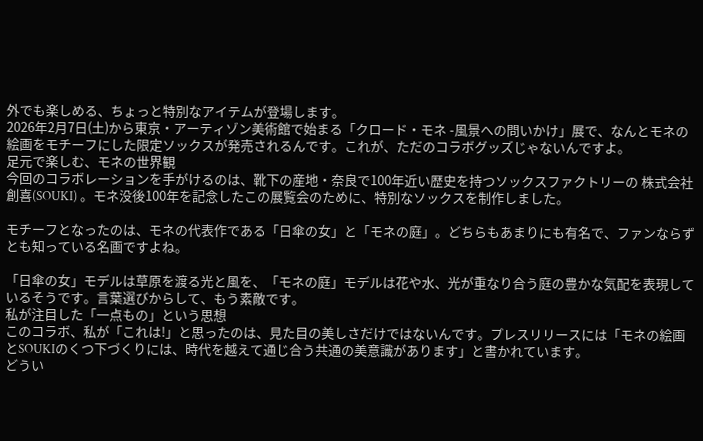外でも楽しめる、ちょっと特別なアイテムが登場します。
2026年2月7日(土)から東京・アーティゾン美術館で始まる「クロード・モネ -風景への問いかけ」展で、なんとモネの絵画をモチーフにした限定ソックスが発売されるんです。これが、ただのコラボグッズじゃないんですよ。
足元で楽しむ、モネの世界観
今回のコラボレーションを手がけるのは、靴下の産地・奈良で100年近い歴史を持つソックスファクトリーの 株式会社創喜(SOUKI) 。モネ没後100年を記念したこの展覧会のために、特別なソックスを制作しました。

モチーフとなったのは、モネの代表作である「日傘の女」と「モネの庭」。どちらもあまりにも有名で、ファンならずとも知っている名画ですよね。

「日傘の女」モデルは草原を渡る光と風を、「モネの庭」モデルは花や水、光が重なり合う庭の豊かな気配を表現しているそうです。言葉選びからして、もう素敵です。
私が注目した「一点もの」という思想
このコラボ、私が「これは!」と思ったのは、見た目の美しさだけではないんです。プレスリリースには「モネの絵画とSOUKIのくつ下づくりには、時代を越えて通じ合う共通の美意識があります」と書かれています。
どうい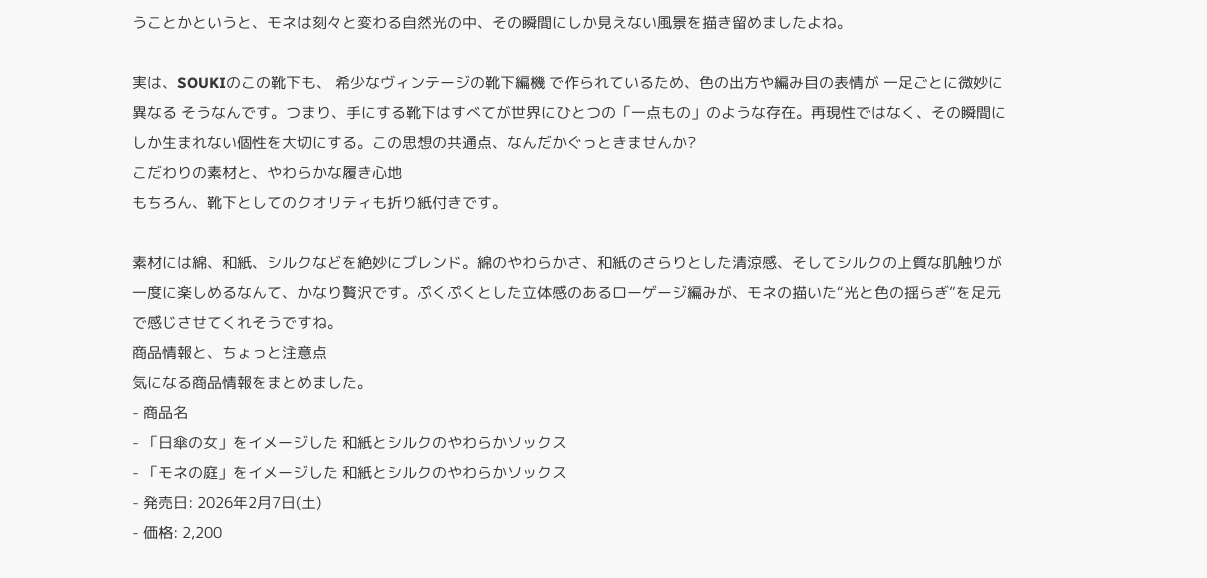うことかというと、モネは刻々と変わる自然光の中、その瞬間にしか見えない風景を描き留めましたよね。

実は、SOUKIのこの靴下も、 希少なヴィンテージの靴下編機 で作られているため、色の出方や編み目の表情が 一足ごとに微妙に異なる そうなんです。つまり、手にする靴下はすべてが世界にひとつの「一点もの」のような存在。再現性ではなく、その瞬間にしか生まれない個性を大切にする。この思想の共通点、なんだかぐっときませんか?
こだわりの素材と、やわらかな履き心地
もちろん、靴下としてのクオリティも折り紙付きです。

素材には綿、和紙、シルクなどを絶妙にブレンド。綿のやわらかさ、和紙のさらりとした清涼感、そしてシルクの上質な肌触りが一度に楽しめるなんて、かなり贅沢です。ぷくぷくとした立体感のあるローゲージ編みが、モネの描いた“光と色の揺らぎ”を足元で感じさせてくれそうですね。
商品情報と、ちょっと注意点
気になる商品情報をまとめました。
- 商品名
- 「日傘の女」をイメージした 和紙とシルクのやわらかソックス
- 「モネの庭」をイメージした 和紙とシルクのやわらかソックス
- 発売日: 2026年2月7日(土)
- 価格: 2,200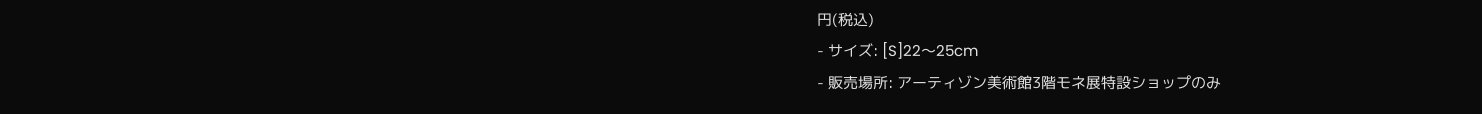円(税込)
- サイズ: [S]22〜25cm
- 販売場所: アーティゾン美術館3階モネ展特設ショップのみ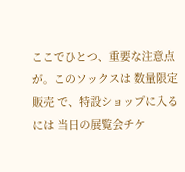ここでひとつ、重要な注意点が。このソックスは 数量限定販売 で、特設ショップに入るには 当日の展覧会チケ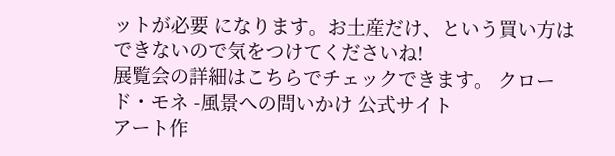ットが必要 になります。お土産だけ、という買い方はできないので気をつけてくださいね!
展覧会の詳細はこちらでチェックできます。 クロード・モネ -風景への問いかけ 公式サイト
アート作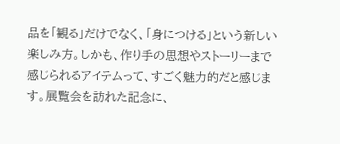品を「観る」だけでなく、「身につける」という新しい楽しみ方。しかも、作り手の思想やストーリーまで感じられるアイテムって、すごく魅力的だと感じます。展覧会を訪れた記念に、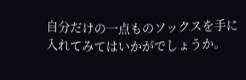自分だけの一点ものソックスを手に入れてみてはいかがでしょうか。